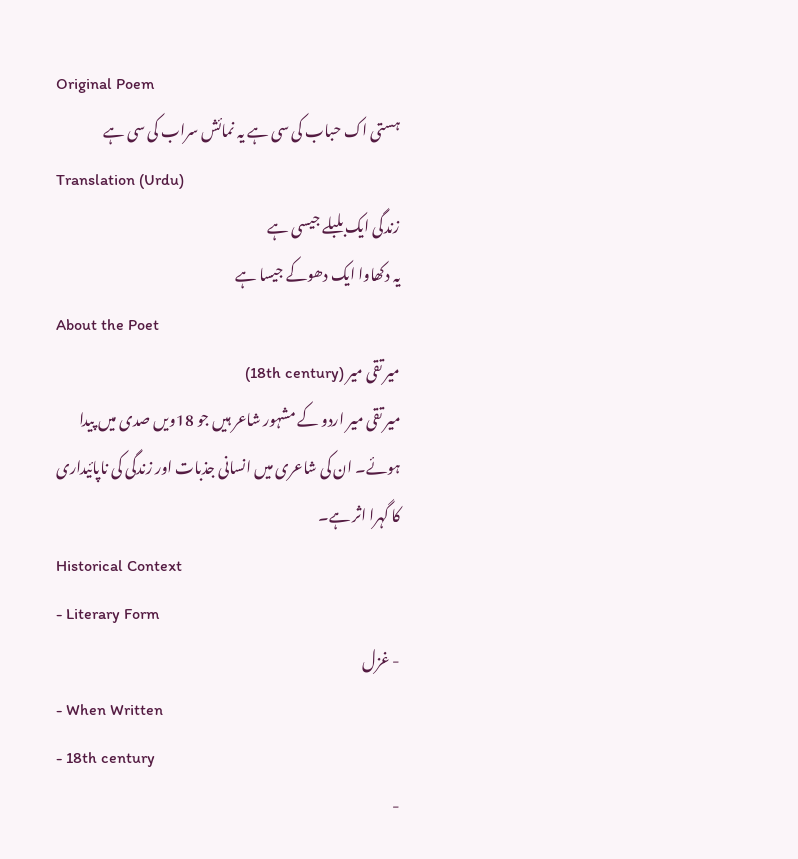Original Poem
ہستی اک حباب کی سی ہے یہ نمائش سراب کی سی ہے
Translation (Urdu)
زندگی ایک بلبلے جیسی ہے
یہ دکھاوا ایک دھوکے جیسا ہے
About the Poet
میر تقی میر (18th century)
میر تقی میر اردو کے مشہور شاعر ہیں جو 18ویں صدی میں پیدا ہوئے۔ ان کی شاعری میں انسانی جذبات اور زندگی کی ناپائیداری کا گہرا اثر ہے۔
Historical Context
- Literary Form
- غزل
- When Written
- 18th century
-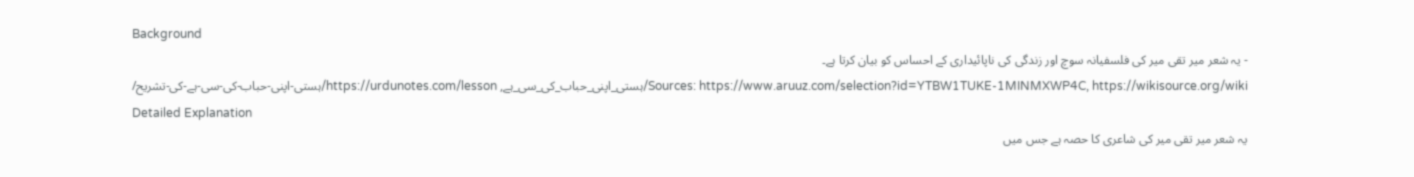Background
- یہ شعر میر تقی میر کی فلسفیانہ سوچ اور زندگی کی ناپائیداری کے احساس کو بیان کرتا ہے۔
Sources: https://www.aruuz.com/selection?id=YTBW1TUKE-1MINMXWP4C, https://wikisource.org/wiki/ہستی_اپنی_حباب_کی_سی_ہے, https://urdunotes.com/lesson/ہستی-اپنی-حباب-کی-سی-ہے-کی-تشریح/
Detailed Explanation
یہ شعر میر تقی میر کی شاعری کا حصہ ہے جس میں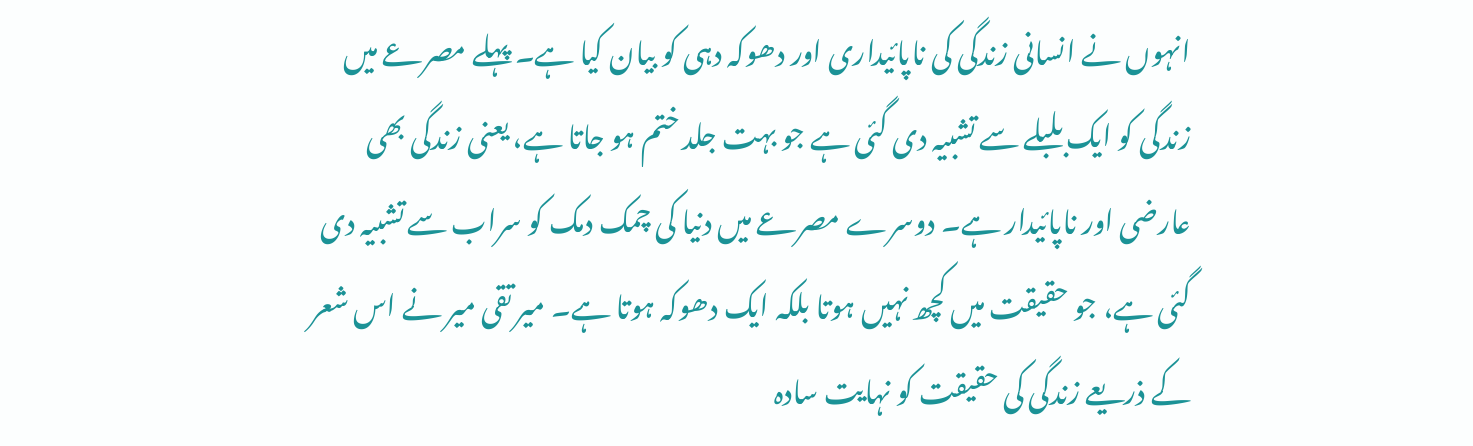انہوں نے انسانی زندگی کی ناپائیداری اور دھوکہ دہی کو بیان کیا ہے۔ پہلے مصرعے میں زندگی کو ایک بلبلے سے تشبیہ دی گئی ہے جو بہت جلد ختم ہو جاتا ہے، یعنی زندگی بھی عارضی اور ناپائیدار ہے۔ دوسرے مصرعے میں دنیا کی چمک دمک کو سراب سے تشبیہ دی گئی ہے، جو حقیقت میں کچھ نہیں ہوتا بلکہ ایک دھوکہ ہوتا ہے۔ میر تقی میر نے اس شعر کے ذریعے زندگی کی حقیقت کو نہایت سادہ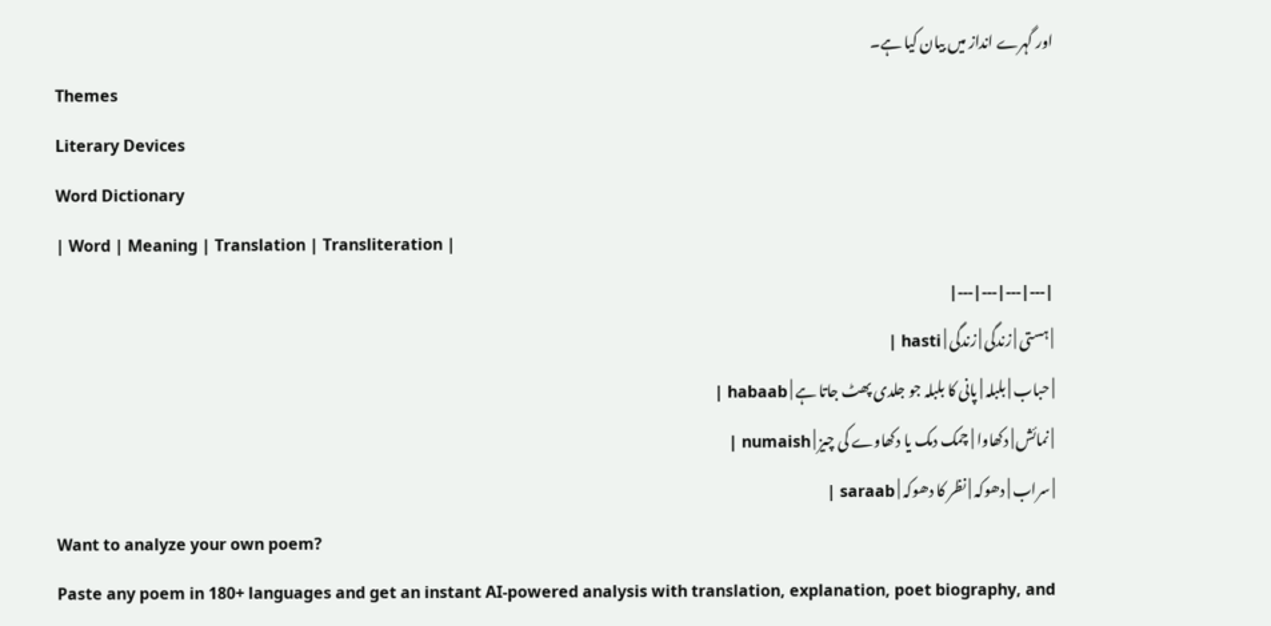اور گہرے انداز میں بیان کیا ہے۔
Themes
Literary Devices
Word Dictionary
| Word | Meaning | Translation | Transliteration |
|---|---|---|---|
| ہستی | زندگی | زندگی | hasti |
| حباب | بلبلہ | پانی کا بلبلہ جو جلدی پھٹ جاتا ہے | habaab |
| نمائش | دکھاوا | چمک دمک یا دکھاوے کی چیز | numaish |
| سراب | دھوکہ | نظر کا دھوکہ | saraab |
Want to analyze your own poem?
Paste any poem in 180+ languages and get an instant AI-powered analysis with translation, explanation, poet biography, and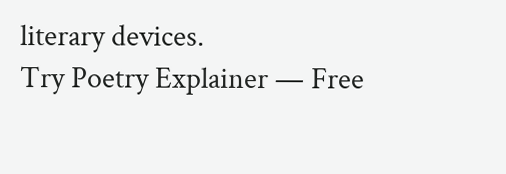literary devices.
Try Poetry Explainer — Free